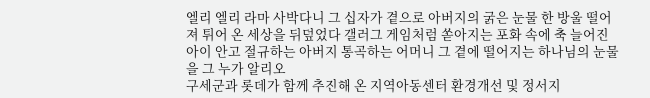엘리 엘리 라마 사박다니 그 십자가 곁으로 아버지의 굵은 눈물 한 방울 떨어져 튀어 온 세상을 뒤덮었다 갤러그 게임처럼 쏟아지는 포화 속에 축 늘어진 아이 안고 절규하는 아버지 통곡하는 어머니 그 곁에 떨어지는 하나님의 눈물을 그 누가 알리오
구세군과 롯데가 함께 추진해 온 지역아동센터 환경개선 및 정서지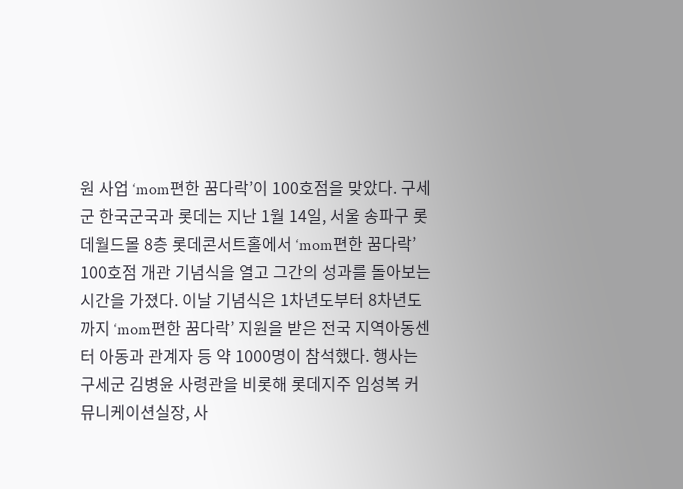원 사업 ‘mom편한 꿈다락’이 100호점을 맞았다. 구세군 한국군국과 롯데는 지난 1월 14일, 서울 송파구 롯데월드몰 8층 롯데콘서트홀에서 ‘mom편한 꿈다락’ 100호점 개관 기념식을 열고 그간의 성과를 돌아보는 시간을 가졌다. 이날 기념식은 1차년도부터 8차년도까지 ‘mom편한 꿈다락’ 지원을 받은 전국 지역아동센터 아동과 관계자 등 약 1000명이 참석했다. 행사는 구세군 김병윤 사령관을 비롯해 롯데지주 임성복 커뮤니케이션실장, 사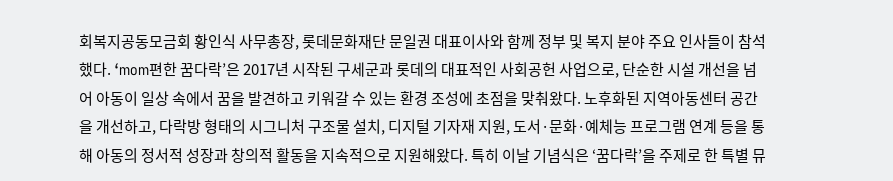회복지공동모금회 황인식 사무총장, 롯데문화재단 문일권 대표이사와 함께 정부 및 복지 분야 주요 인사들이 참석했다. ‘mom편한 꿈다락’은 2017년 시작된 구세군과 롯데의 대표적인 사회공헌 사업으로, 단순한 시설 개선을 넘어 아동이 일상 속에서 꿈을 발견하고 키워갈 수 있는 환경 조성에 초점을 맞춰왔다. 노후화된 지역아동센터 공간을 개선하고, 다락방 형태의 시그니처 구조물 설치, 디지털 기자재 지원, 도서·문화·예체능 프로그램 연계 등을 통해 아동의 정서적 성장과 창의적 활동을 지속적으로 지원해왔다. 특히 이날 기념식은 ‘꿈다락’을 주제로 한 특별 뮤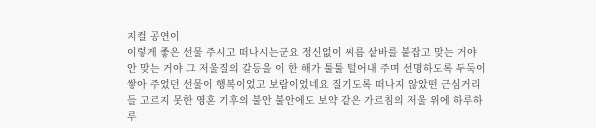지컬 공연이
이렇게 좋은 선물 주시고 떠나시는군요 정신없이 씨름 샅바를 붙잡고 맞는 거야 안 맞는 거야 그 저울질의 갈등을 이 한 해가 툴툴 털어내 주며 선명하도록 두둑이 쌓아 주었던 선물이 행복이었고 보람이었네요 질기도록 떠나지 않았떤 근심거리들 고르지 못한 영혼 기후의 불안 불안에도 보약 같은 가르침의 저울 위에 하루하루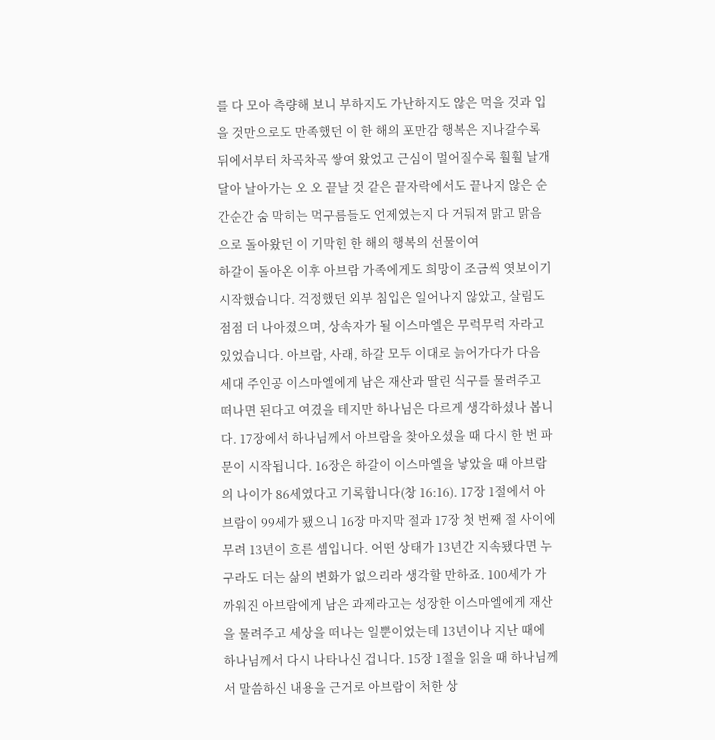를 다 모아 측량해 보니 부하지도 가난하지도 않은 먹을 것과 입을 것만으로도 만족했던 이 한 해의 포만감 행복은 지나갈수록 뒤에서부터 차곡차곡 쌓여 왔었고 근심이 멀어질수록 훨훨 날개 달아 날아가는 오 오 끝날 것 같은 끝자락에서도 끝나지 않은 순간순간 숨 막히는 먹구름들도 언제였는지 다 거둬져 맑고 맑음으로 돌아왔던 이 기막힌 한 해의 행복의 선물이여
하갈이 돌아온 이후 아브람 가족에게도 희망이 조금씩 엿보이기 시작했습니다. 걱정했던 외부 침입은 일어나지 않았고, 살림도 점점 더 나아졌으며, 상속자가 될 이스마엘은 무럭무럭 자라고 있었습니다. 아브람, 사래, 하갈 모두 이대로 늙어가다가 다음 세대 주인공 이스마엘에게 남은 재산과 딸린 식구를 물려주고 떠나면 된다고 여겼을 테지만 하나님은 다르게 생각하셨나 봅니다. 17장에서 하나님께서 아브람을 찾아오셨을 때 다시 한 번 파문이 시작됩니다. 16장은 하갈이 이스마엘을 낳았을 때 아브람의 나이가 86세였다고 기록합니다(창 16:16). 17장 1절에서 아브람이 99세가 됐으니 16장 마지막 절과 17장 첫 번째 절 사이에 무려 13년이 흐른 셈입니다. 어떤 상태가 13년간 지속됐다면 누구라도 더는 삶의 변화가 없으리라 생각할 만하죠. 100세가 가까워진 아브람에게 남은 과제라고는 성장한 이스마엘에게 재산을 물려주고 세상을 떠나는 일뿐이었는데 13년이나 지난 때에 하나님께서 다시 나타나신 겁니다. 15장 1절을 읽을 때 하나님께서 말씀하신 내용을 근거로 아브람이 처한 상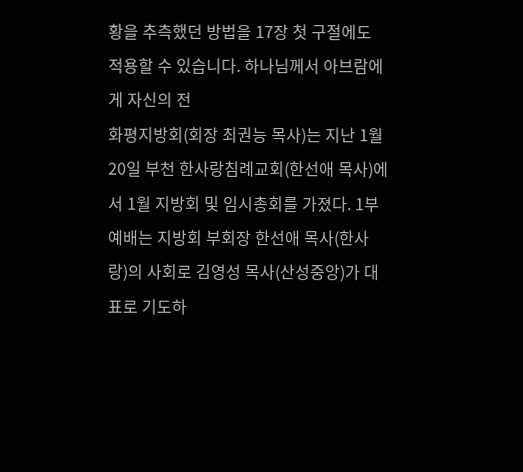황을 추측했던 방법을 17장 첫 구절에도 적용할 수 있습니다. 하나님께서 아브람에게 자신의 전
화평지방회(회장 최권능 목사)는 지난 1월 20일 부천 한사랑침례교회(한선애 목사)에서 1월 지방회 및 임시총회를 가졌다. 1부 예배는 지방회 부회장 한선애 목사(한사랑)의 사회로 김영성 목사(산성중앙)가 대표로 기도하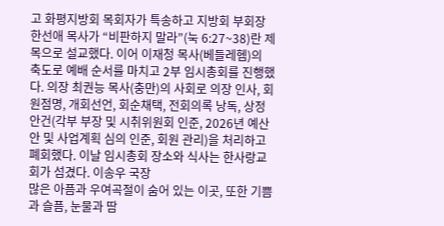고 화평지방회 목회자가 특송하고 지방회 부회장 한선애 목사가 “비판하지 말라”(눅 6:27~38)란 제목으로 설교했다. 이어 이재청 목사(베들레헴)의 축도로 예배 순서를 마치고 2부 임시총회를 진행했다. 의장 최권능 목사(충만)의 사회로 의장 인사, 회원점명, 개회선언, 회순채택, 전회의록 낭독, 상정안건(각부 부장 및 시취위원회 인준, 2026년 예산안 및 사업계획 심의 인준, 회원 관리)을 처리하고 폐회했다. 이날 임시총회 장소와 식사는 한사랑교회가 섬겼다. 이송우 국장
많은 아픔과 우여곡절이 숨어 있는 이곳, 또한 기쁨과 슬픔, 눈물과 땀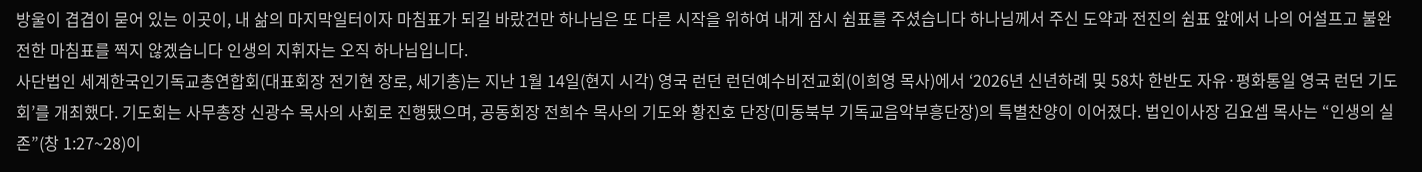방울이 겹겹이 묻어 있는 이곳이, 내 삶의 마지막일터이자 마침표가 되길 바랐건만 하나님은 또 다른 시작을 위하여 내게 잠시 쉼표를 주셨습니다 하나님께서 주신 도약과 전진의 쉼표 앞에서 나의 어설프고 불완전한 마침표를 찍지 않겠습니다 인생의 지휘자는 오직 하나님입니다.
사단법인 세계한국인기독교총연합회(대표회장 전기현 장로, 세기총)는 지난 1월 14일(현지 시각) 영국 런던 런던예수비전교회(이희영 목사)에서 ‘2026년 신년하례 및 58차 한반도 자유·평화통일 영국 런던 기도회’를 개최했다. 기도회는 사무총장 신광수 목사의 사회로 진행됐으며, 공동회장 전희수 목사의 기도와 황진호 단장(미동북부 기독교음악부흥단장)의 특별찬양이 이어졌다. 법인이사장 김요셉 목사는 “인생의 실존”(창 1:27~28)이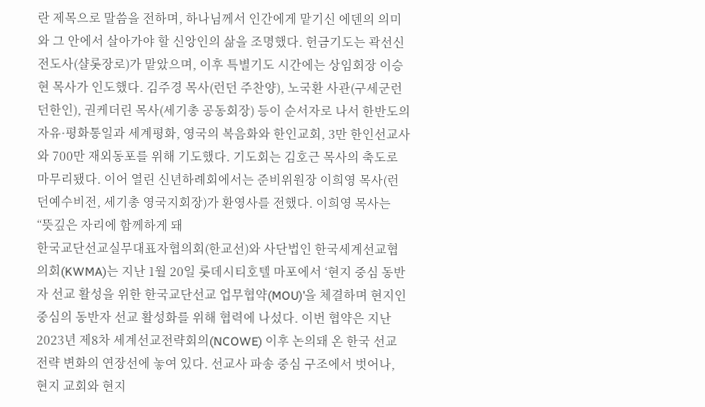란 제목으로 말씀을 전하며, 하나님께서 인간에게 맡기신 에덴의 의미와 그 안에서 살아가야 할 신앙인의 삶을 조명했다. 헌금기도는 곽선신 전도사(샬롯장로)가 맡았으며, 이후 특별기도 시간에는 상임회장 이승현 목사가 인도했다. 김주경 목사(런던 주찬양), 노국환 사관(구세군런던한인), 권케더린 목사(세기총 공동회장) 등이 순서자로 나서 한반도의 자유·평화통일과 세계평화, 영국의 복음화와 한인교회, 3만 한인선교사와 700만 재외동포를 위해 기도했다. 기도회는 김호근 목사의 축도로 마무리됐다. 이어 열린 신년하례회에서는 준비위원장 이희영 목사(런던예수비전, 세기총 영국지회장)가 환영사를 전했다. 이희영 목사는 “뜻깊은 자리에 함께하게 돼
한국교단선교실무대표자협의회(한교선)와 사단법인 한국세계선교협의회(KWMA)는 지난 1월 20일 롯데시티호텔 마포에서 ‘현지 중심 동반자 선교 활성을 위한 한국교단선교 업무협약(MOU)’을 체결하며 현지인 중심의 동반자 선교 활성화를 위해 협력에 나섰다. 이번 협약은 지난 2023년 제8차 세계선교전략회의(NCOWE) 이후 논의돼 온 한국 선교 전략 변화의 연장선에 놓여 있다. 선교사 파송 중심 구조에서 벗어나, 현지 교회와 현지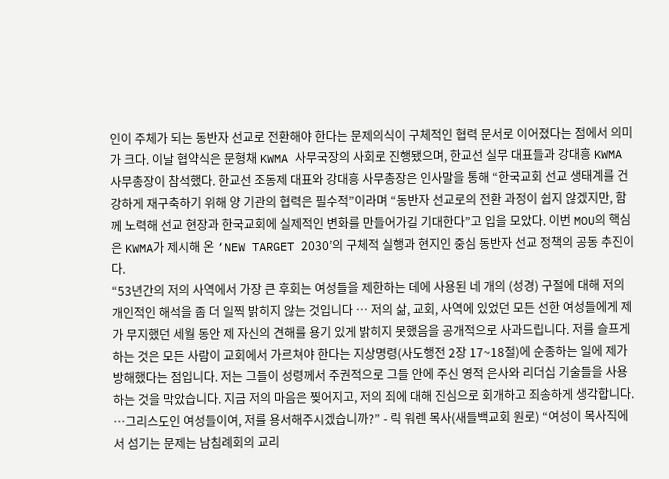인이 주체가 되는 동반자 선교로 전환해야 한다는 문제의식이 구체적인 협력 문서로 이어졌다는 점에서 의미가 크다. 이날 협약식은 문형채 KWMA 사무국장의 사회로 진행됐으며, 한교선 실무 대표들과 강대흥 KWMA 사무총장이 참석했다. 한교선 조동제 대표와 강대흥 사무총장은 인사말을 통해 “한국교회 선교 생태계를 건강하게 재구축하기 위해 양 기관의 협력은 필수적”이라며 “동반자 선교로의 전환 과정이 쉽지 않겠지만, 함께 노력해 선교 현장과 한국교회에 실제적인 변화를 만들어가길 기대한다”고 입을 모았다. 이번 MOU의 핵심은 KWMA가 제시해 온 ‘NEW TARGET 2030’의 구체적 실행과 현지인 중심 동반자 선교 정책의 공동 추진이다.
“53년간의 저의 사역에서 가장 큰 후회는 여성들을 제한하는 데에 사용된 네 개의 (성경) 구절에 대해 저의 개인적인 해석을 좀 더 일찍 밝히지 않는 것입니다 … 저의 삶, 교회, 사역에 있었던 모든 선한 여성들에게 제가 무지했던 세월 동안 제 자신의 견해를 용기 있게 밝히지 못했음을 공개적으로 사과드립니다. 저를 슬프게 하는 것은 모든 사람이 교회에서 가르쳐야 한다는 지상명령(사도행전 2장 17~18절)에 순종하는 일에 제가 방해했다는 점입니다. 저는 그들이 성령께서 주권적으로 그들 안에 주신 영적 은사와 리더십 기술들을 사용하는 것을 막았습니다. 지금 저의 마음은 찢어지고, 저의 죄에 대해 진심으로 회개하고 죄송하게 생각합니다. …그리스도인 여성들이여, 저를 용서해주시겠습니까?” - 릭 워렌 목사(새들백교회 원로) “여성이 목사직에서 섬기는 문제는 남침례회의 교리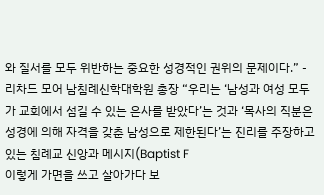와 질서를 모두 위반하는 중요한 성경적인 권위의 문제이다.” - 리차드 모어 남침례신학대학원 총장 “우리는 ‘남성과 여성 모두가 교회에서 섬길 수 있는 은사를 받았다’는 것과 ‘목사의 직분은 성경에 의해 자격을 갖춘 남성으로 제한된다’는 진리를 주장하고 있는 침례교 신앙과 메시지(Baptist F
이렇게 가면을 쓰고 살아가다 보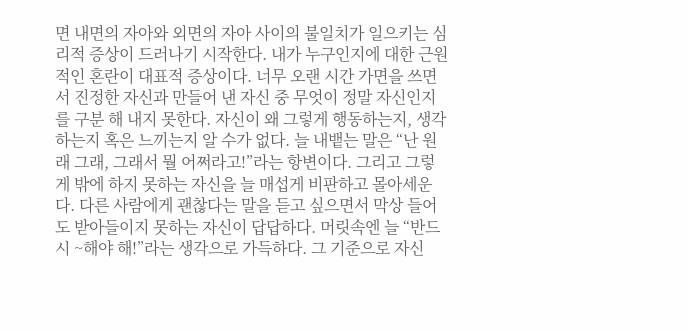면 내면의 자아와 외면의 자아 사이의 불일치가 일으키는 심리적 증상이 드러나기 시작한다. 내가 누구인지에 대한 근원적인 혼란이 대표적 증상이다. 너무 오랜 시간 가면을 쓰면서 진정한 자신과 만들어 낸 자신 중 무엇이 정말 자신인지를 구분 해 내지 못한다. 자신이 왜 그렇게 행동하는지, 생각하는지 혹은 느끼는지 알 수가 없다. 늘 내뱉는 말은 “난 원래 그래, 그래서 뭘 어쩌라고!”라는 항변이다. 그리고 그렇게 밖에 하지 못하는 자신을 늘 매섭게 비판하고 몰아세운다. 다른 사람에게 괜찮다는 말을 듣고 싶으면서 막상 들어도 받아들이지 못하는 자신이 답답하다. 머릿속엔 늘 “반드시 ~해야 해!”라는 생각으로 가득하다. 그 기준으로 자신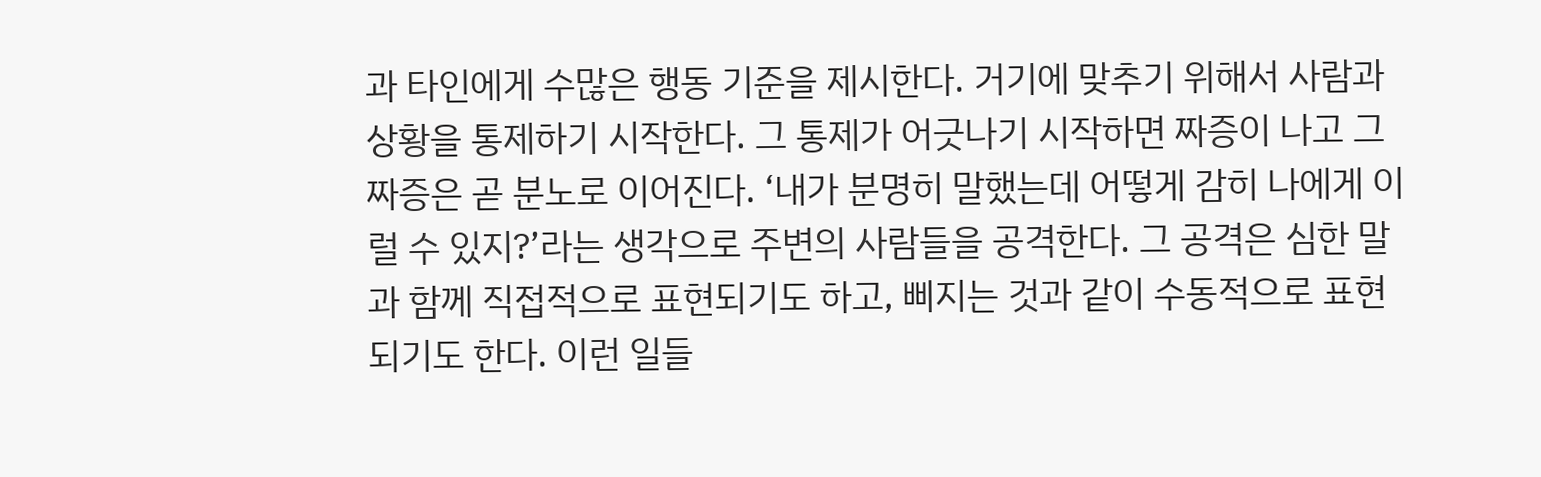과 타인에게 수많은 행동 기준을 제시한다. 거기에 맞추기 위해서 사람과 상황을 통제하기 시작한다. 그 통제가 어긋나기 시작하면 짜증이 나고 그 짜증은 곧 분노로 이어진다. ‘내가 분명히 말했는데 어떻게 감히 나에게 이럴 수 있지?’라는 생각으로 주변의 사람들을 공격한다. 그 공격은 심한 말과 함께 직접적으로 표현되기도 하고, 삐지는 것과 같이 수동적으로 표현되기도 한다. 이런 일들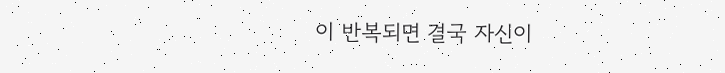이 반복되면 결국 자신이